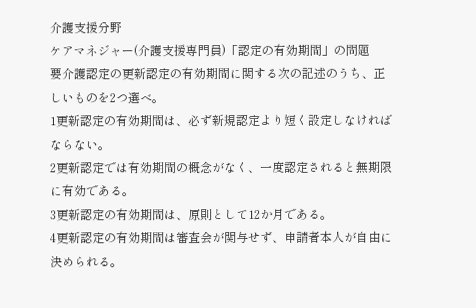介護支援分野
ケアマネジャー(介護支援専門員)「認定の有効期間」の問題
要介護認定の更新認定の有効期間に関する次の記述のうち、正しいものを2つ選べ。
1更新認定の有効期間は、必ず新規認定より短く設定しなければならない。
2更新認定では有効期間の概念がなく、一度認定されると無期限に有効である。
3更新認定の有効期間は、原則として12か月である。
4更新認定の有効期間は審査会が関与せず、申請者本人が自由に決められる。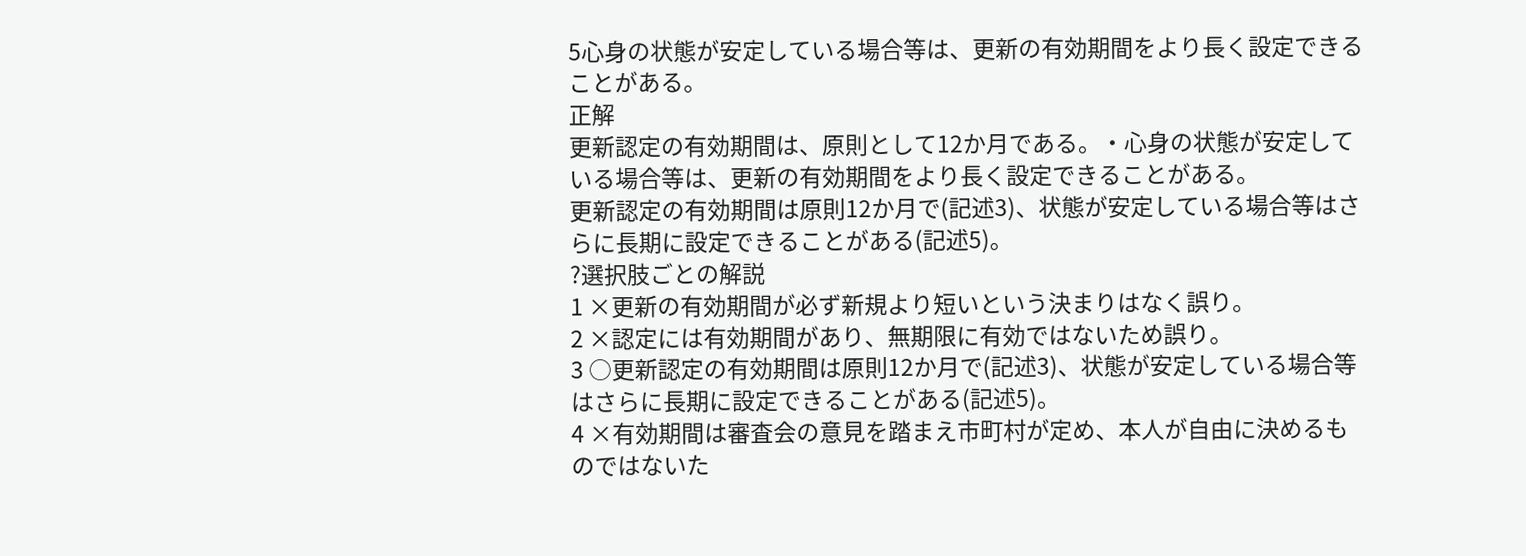5心身の状態が安定している場合等は、更新の有効期間をより長く設定できることがある。
正解
更新認定の有効期間は、原則として12か月である。・心身の状態が安定している場合等は、更新の有効期間をより長く設定できることがある。
更新認定の有効期間は原則12か月で(記述3)、状態が安定している場合等はさらに長期に設定できることがある(記述5)。
?選択肢ごとの解説
1 ×更新の有効期間が必ず新規より短いという決まりはなく誤り。
2 ×認定には有効期間があり、無期限に有効ではないため誤り。
3 ○更新認定の有効期間は原則12か月で(記述3)、状態が安定している場合等はさらに長期に設定できることがある(記述5)。
4 ×有効期間は審査会の意見を踏まえ市町村が定め、本人が自由に決めるものではないた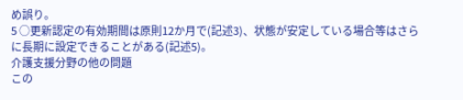め誤り。
5 ○更新認定の有効期間は原則12か月で(記述3)、状態が安定している場合等はさらに長期に設定できることがある(記述5)。
介護支援分野の他の問題
この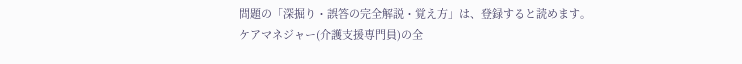問題の「深掘り・誤答の完全解説・覚え方」は、登録すると読めます。
ケアマネジャー(介護支援専門員)の全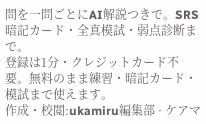問を一問ごとにAI解説つきで。SRS暗記カード・全真模試・弱点診断まで。
登録は1分・クレジットカード不要。無料のまま練習・暗記カード・模試まで使えます。
作成・校閲:ukamiru編集部 · ケアマ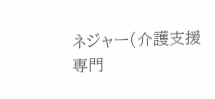ネジャー(介護支援専門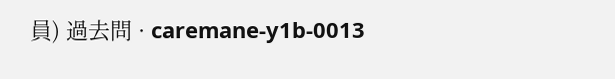員) 過去問 · caremane-y1b-0013